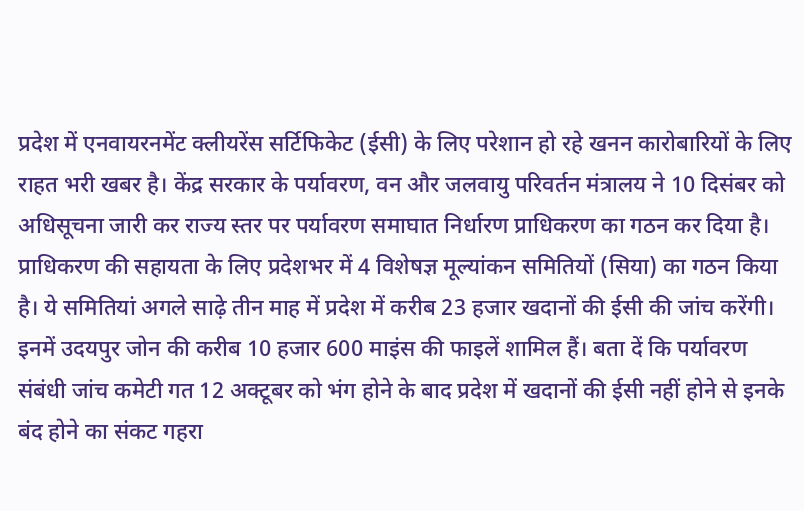प्रदेश में एनवायरनमेंट क्लीयरेंस सर्टिफिकेट (ईसी) के लिए परेशान हो रहे खनन कारोबारियों के लिए राहत भरी खबर है। केंद्र सरकार के पर्यावरण, वन और जलवायु परिवर्तन मंत्रालय ने 10 दिसंबर को अधिसूचना जारी कर राज्य स्तर पर पर्यावरण समाघात निर्धारण प्राधिकरण का गठन कर दिया है। प्राधिकरण की सहायता के लिए प्रदेशभर में 4 विशेषज्ञ मूल्यांकन समितियों (सिया) का गठन किया है। ये समितियां अगले साढ़े तीन माह में प्रदेश में करीब 23 हजार खदानों की ईसी की जांच करेंगी। इनमें उदयपुर जोन की करीब 10 हजार 600 माइंस की फाइलें शामिल हैं। बता दें कि पर्यावरण संबंधी जांच कमेटी गत 12 अक्टूबर को भंग होने के बाद प्रदेश में खदानों की ईसी नहीं होने से इनके बंद होने का संकट गहरा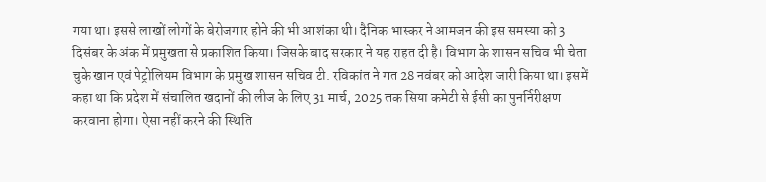गया था। इससे लाखों लोगों के बेरोजगार होने की भी आशंका थी। दैनिक भास्कर ने आमजन की इस समस्या को 3 दिसंबर के अंक में प्रमुखता से प्रकाशित किया। जिसके बाद सरकार ने यह राहत दी है। विभाग के शासन सचिव भी चेता चुके खान एवं पेट्रोलियम विभाग के प्रमुख शासन सचिव टी. रविकांत ने गत 28 नवंबर को आदेश जारी किया था। इसमें कहा था कि प्रदेश में संचालित खदानों की लीज के लिए 31 मार्च, 2025 तक सिया कमेटी से ईसी का पुनर्निरीक्षण करवाना होगा। ऐसा नहीं करने की स्थिति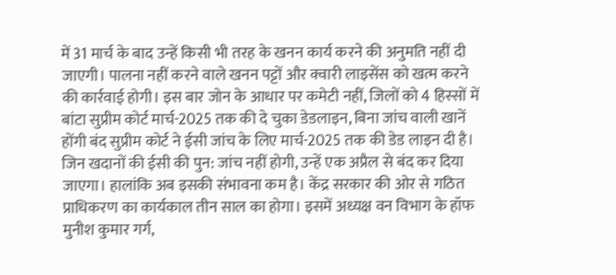में 31 मार्च के बाद उन्हें किसी भी तरह के खनन कार्य करने की अनुमति नहीं दी जाएगी। पालना नहीं करने वाले खनन पट्टों और क्वारी लाइसेंस को खत्म करने की कार्रवाई होगी। इस बार जोन के आधार पर कमेटी नहीं, जिलों को 4 हिस्सों में बांटा सुप्रीम कोर्ट मार्च-2025 तक की दे चुका डेडलाइन, बिना जांच वाली खानें होंगी बंद सुप्रीम कोर्ट ने ईसी जांच के लिए मार्च-2025 तक की डेड लाइन दी है। जिन खदानों की ईसी की पुन: जांच नहीं होगी, उन्हें एक अप्रैल से बंद कर दिया जाएगा। हालांकि अब इसकी संभावना कम है। केंद्र सरकार की ओर से गठित प्राधिकरण का कार्यकाल तीन साल का होगा। इसमें अध्यक्ष वन विभाग के हॉफ मुनीश कुमार गर्ग,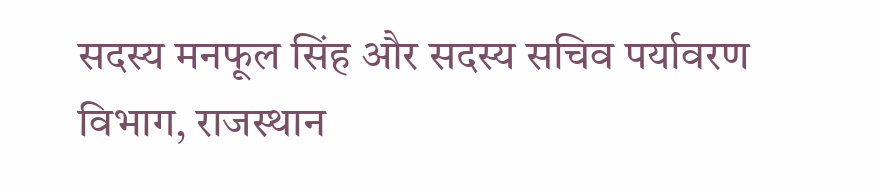सदस्य मनफूल सिंह और सदस्य सचिव पर्यावरण विभाग, राजस्थान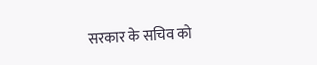सरकार के सचिव को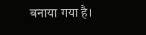बनाया गया है।